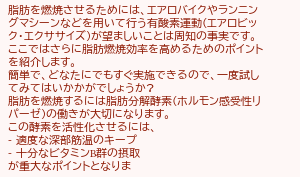脂肪を燃焼させるためには、エアロバイクやランニングマシーンなどを用いて行う有酸素運動(エアロビック・エクササイズ)が望ましいことは周知の事実です。
ここではさらに脂肪燃焼効率を高めるためのポイントを紹介します。
簡単で、どなたにでもすぐ実施できるので、一度試してみてはいかかがでしょうか?
脂肪を燃焼するには脂肪分解酵素(ホルモン感受性リパーゼ)の働きが大切になります。
この酵素を活性化させるには、
- 適度な深部筋温のキープ
- 十分なビタミンB群の摂取
が重大なポイントとなりま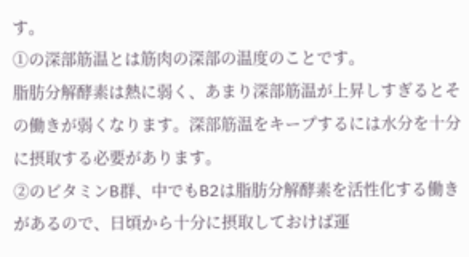す。
①の深部筋温とは筋肉の深部の温度のことです。
脂肪分解酵素は熱に弱く、あまり深部筋温が上昇しすぎるとその働きが弱くなります。深部筋温をキープするには水分を十分に摂取する必要があります。
②のビタミンB群、中でもB2は脂肪分解酵素を活性化する働きがあるので、日頃から十分に摂取しておけば運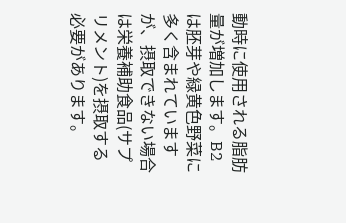動時に使用される脂肪量が増加します。B2は胚芽や緑黄色野菜に多く含まれていますが、摂取できない場合は栄養補助食品(サプリメント)を摂取する必要があります。